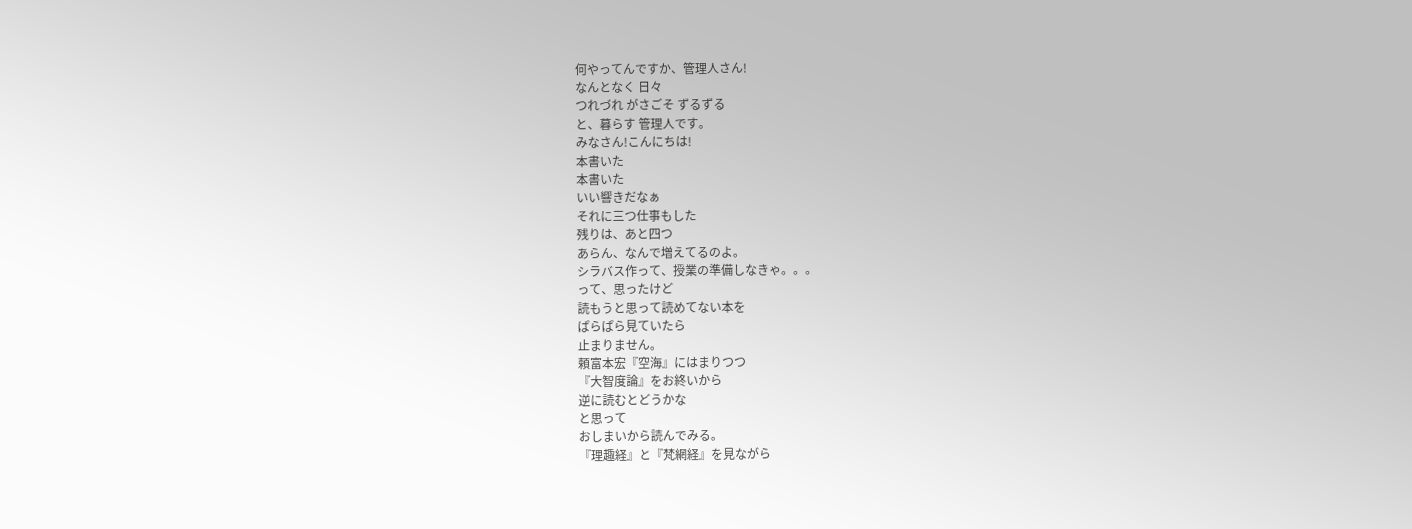何やってんですか、管理人さん!
なんとなく 日々
つれづれ がさごそ ずるずる
と、暮らす 管理人です。
みなさん!こんにちは!
本書いた
本書いた
いい響きだなぁ
それに三つ仕事もした
残りは、あと四つ
あらん、なんで増えてるのよ。
シラバス作って、授業の準備しなきゃ。。。
って、思ったけど
読もうと思って読めてない本を
ぱらぱら見ていたら
止まりません。
頼富本宏『空海』にはまりつつ
『大智度論』をお終いから
逆に読むとどうかな
と思って
おしまいから読んでみる。
『理趣経』と『梵網経』を見ながら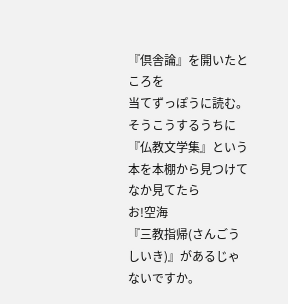『倶舎論』を開いたところを
当てずっぽうに読む。
そうこうするうちに
『仏教文学集』という本を本棚から見つけて
なか見てたら
お!空海
『三教指帰(さんごうしいき)』があるじゃないですか。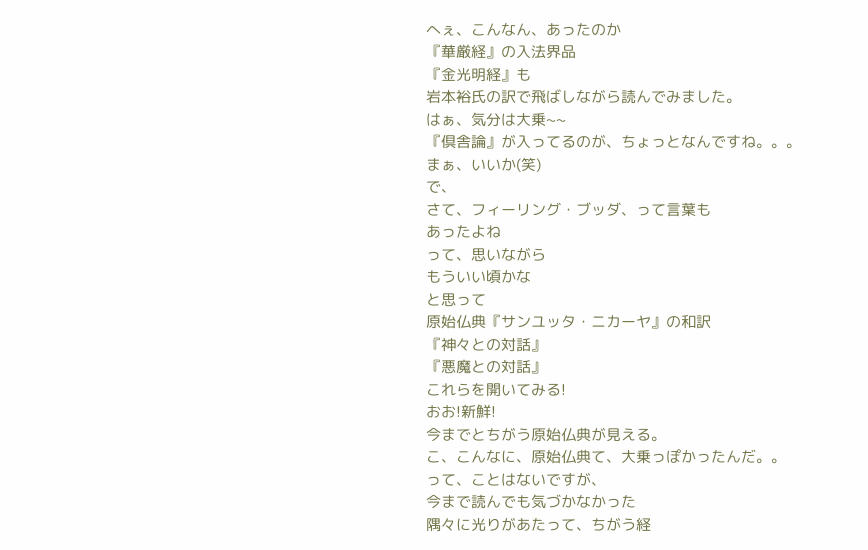へぇ、こんなん、あったのか
『華厳経』の入法界品
『金光明経』も
岩本裕氏の訳で飛ばしながら読んでみました。
はぁ、気分は大乗~~
『倶舎論』が入ってるのが、ちょっとなんですね。。。
まぁ、いいか(笑)
で、
さて、フィーリング・ブッダ、って言葉も
あったよね
って、思いながら
もういい頃かな
と思って
原始仏典『サンユッタ・ニカーヤ』の和訳
『神々との対話』
『悪魔との対話』
これらを開いてみる!
おお!新鮮!
今までとちがう原始仏典が見える。
こ、こんなに、原始仏典て、大乗っぽかったんだ。。
って、ことはないですが、
今まで読んでも気づかなかった
隅々に光りがあたって、ちがう経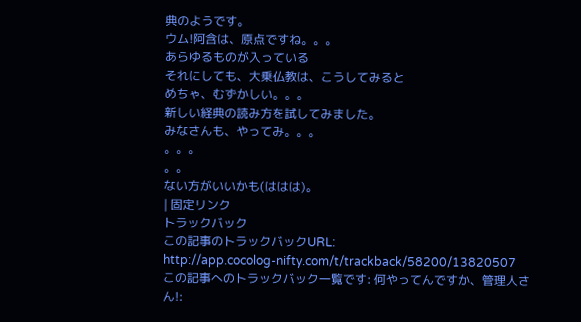典のようです。
ウム!阿含は、原点ですね。。。
あらゆるものが入っている
それにしても、大乗仏教は、こうしてみると
めちゃ、むずかしい。。。
新しい経典の読み方を試してみました。
みなさんも、やってみ。。。
。。。
。。
ない方がいいかも(ははは)。
| 固定リンク
トラックバック
この記事のトラックバックURL:
http://app.cocolog-nifty.com/t/trackback/58200/13820507
この記事へのトラックバック一覧です: 何やってんですか、管理人さん!: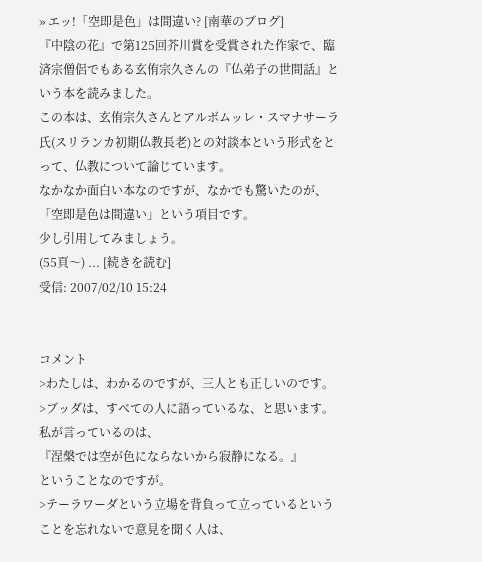» エッ!「空即是色」は間違い? [南華のブログ]
『中陰の花』で第125回芥川賞を受賞された作家で、臨済宗僧侶でもある玄侑宗久さんの『仏弟子の世間話』という本を読みました。
この本は、玄侑宗久さんとアルボムッレ・スマナサーラ氏(スリランカ初期仏教長老)との対談本という形式をとって、仏教について論じています。
なかなか面白い本なのですが、なかでも驚いたのが、「空即是色は間違い」という項目です。
少し引用してみましょう。
(55頁〜) ... [続きを読む]
受信: 2007/02/10 15:24


コメント
>わたしは、わかるのですが、三人とも正しいのです。
>ブッダは、すべての人に語っているな、と思います。
私が言っているのは、
『涅槃では空が色にならないから寂静になる。』
ということなのですが。
>テーラワーダという立場を背負って立っているということを忘れないで意見を聞く人は、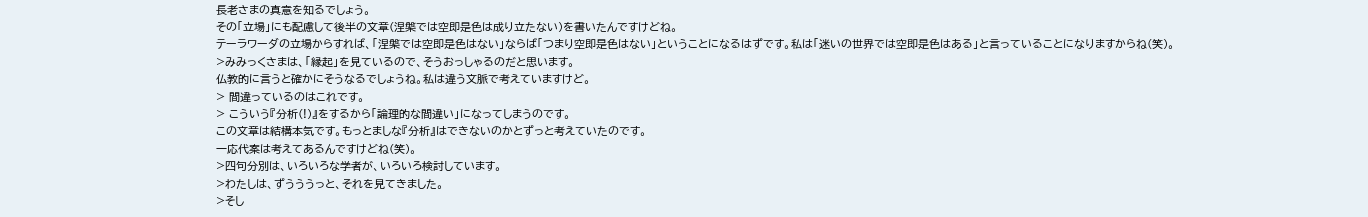長老さまの真意を知るでしょう。
その「立場」にも配慮して後半の文章(涅槃では空即是色は成り立たない)を書いたんですけどね。
テーラワーダの立場からすれば、「涅槃では空即是色はない」ならば「つまり空即是色はない」ということになるはずです。私は「迷いの世界では空即是色はある」と言っていることになりますからね(笑)。
>みみっくさまは、「縁起」を見ているので、そうおっしゃるのだと思います。
仏教的に言うと確かにそうなるでしょうね。私は違う文脈で考えていますけど。
> 間違っているのはこれです。
> こういう『分析(!)』をするから「論理的な間違い」になってしまうのです。
この文章は結構本気です。もっとましな『分析』はできないのかとずっと考えていたのです。
一応代案は考えてあるんですけどね(笑)。
>四句分別は、いろいろな学者が、いろいろ検討しています。
>わたしは、ずうううっと、それを見てきました。
>そし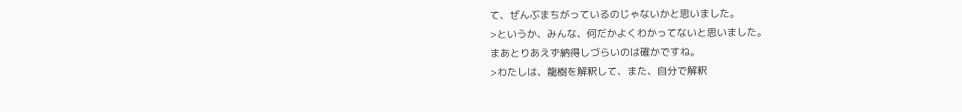て、ぜんぶまちがっているのじゃないかと思いました。
>というか、みんな、何だかよくわかってないと思いました。
まあとりあえず納得しづらいのは確かですね。
>わたしは、龍樹を解釈して、また、自分で解釈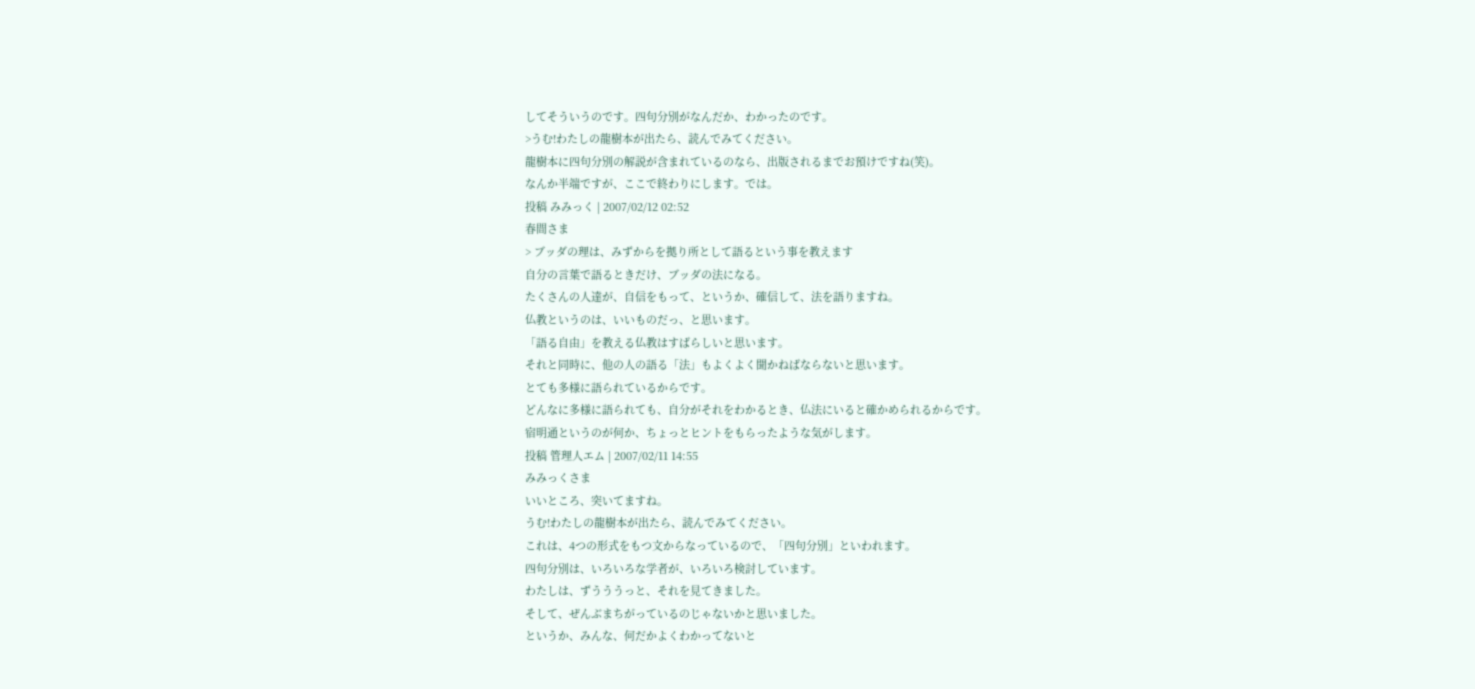してそういうのです。四句分別がなんだか、わかったのです。
>うむ!わたしの龍樹本が出たら、読んでみてください。
龍樹本に四句分別の解説が含まれているのなら、出版されるまでお預けですね(笑)。
なんか半端ですが、ここで終わりにします。では。
投稿 みみっく | 2007/02/12 02:52
春間さま
> ブッダの理は、みずからを拠り所として語るという事を教えます
自分の言葉で語るときだけ、ブッダの法になる。
たくさんの人達が、自信をもって、というか、確信して、法を語りますね。
仏教というのは、いいものだっ、と思います。
「語る自由」を教える仏教はすばらしいと思います。
それと同時に、他の人の語る「法」もよくよく聞かねばならないと思います。
とても多様に語られているからです。
どんなに多様に語られても、自分がそれをわかるとき、仏法にいると確かめられるからです。
宿明通というのが何か、ちょっとヒントをもらったような気がします。
投稿 管理人エム | 2007/02/11 14:55
みみっくさま
いいところ、突いてますね。
うむ!わたしの龍樹本が出たら、読んでみてください。
これは、4つの形式をもつ文からなっているので、「四句分別」といわれます。
四句分別は、いろいろな学者が、いろいろ検討しています。
わたしは、ずうううっと、それを見てきました。
そして、ぜんぶまちがっているのじゃないかと思いました。
というか、みんな、何だかよくわかってないと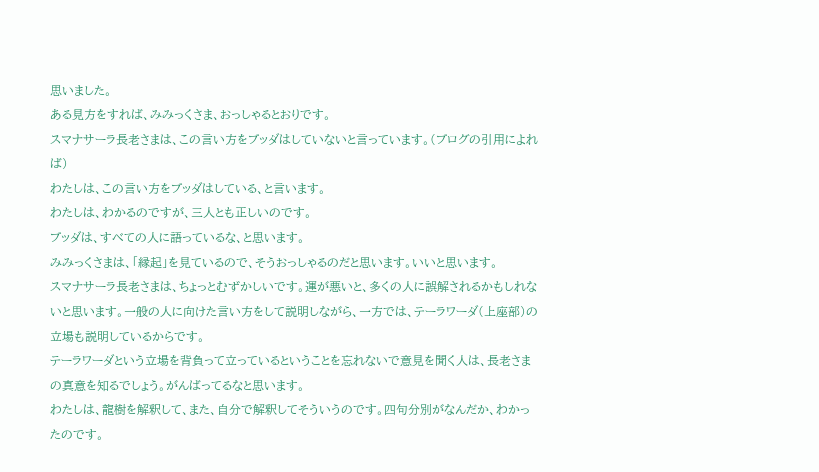思いました。
ある見方をすれば、みみっくさま、おっしゃるとおりです。
スマナサーラ長老さまは、この言い方をブッダはしていないと言っています。(ブログの引用によれば)
わたしは、この言い方をブッダはしている、と言います。
わたしは、わかるのですが、三人とも正しいのです。
ブッダは、すべての人に語っているな、と思います。
みみっくさまは、「縁起」を見ているので、そうおっしゃるのだと思います。いいと思います。
スマナサーラ長老さまは、ちょっとむずかしいです。運が悪いと、多くの人に誤解されるかもしれないと思います。一般の人に向けた言い方をして説明しながら、一方では、テーラワーダ(上座部)の立場も説明しているからです。
テーラワーダという立場を背負って立っているということを忘れないで意見を聞く人は、長老さまの真意を知るでしょう。がんばってるなと思います。
わたしは、龍樹を解釈して、また、自分で解釈してそういうのです。四句分別がなんだか、わかったのです。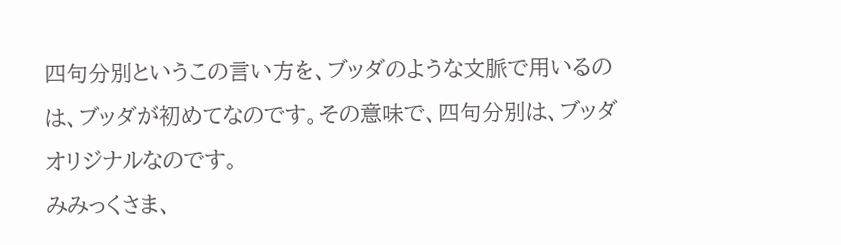四句分別というこの言い方を、ブッダのような文脈で用いるのは、ブッダが初めてなのです。その意味で、四句分別は、ブッダオリジナルなのです。
みみっくさま、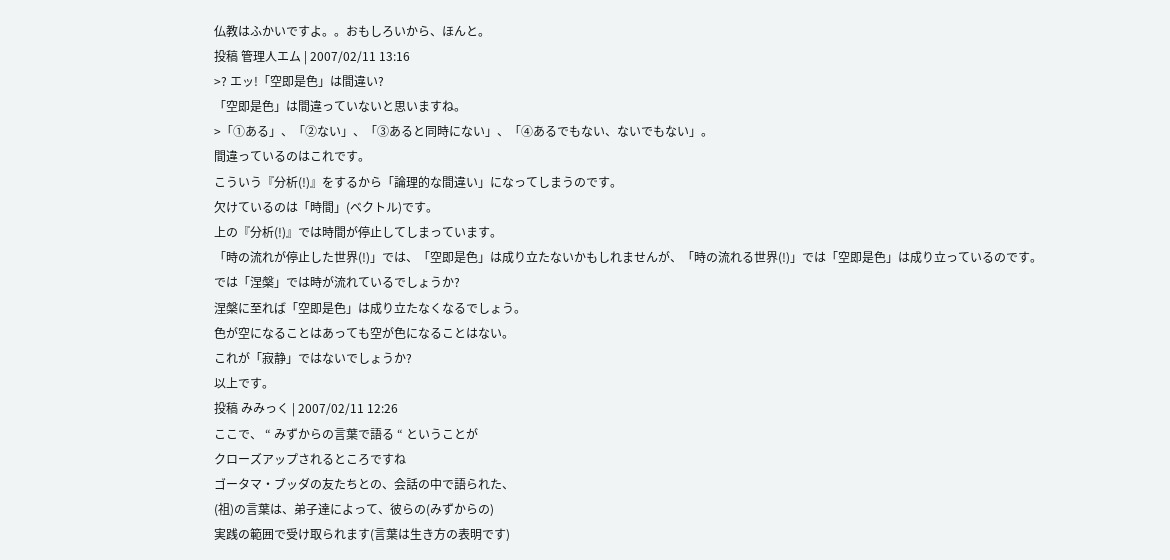仏教はふかいですよ。。おもしろいから、ほんと。
投稿 管理人エム | 2007/02/11 13:16
>? エッ!「空即是色」は間違い?
「空即是色」は間違っていないと思いますね。
>「①ある」、「②ない」、「③あると同時にない」、「④あるでもない、ないでもない」。
間違っているのはこれです。
こういう『分析(!)』をするから「論理的な間違い」になってしまうのです。
欠けているのは「時間」(ベクトル)です。
上の『分析(!)』では時間が停止してしまっています。
「時の流れが停止した世界(!)」では、「空即是色」は成り立たないかもしれませんが、「時の流れる世界(!)」では「空即是色」は成り立っているのです。
では「涅槃」では時が流れているでしょうか?
涅槃に至れば「空即是色」は成り立たなくなるでしょう。
色が空になることはあっても空が色になることはない。
これが「寂静」ではないでしょうか?
以上です。
投稿 みみっく | 2007/02/11 12:26
ここで、 “ みずからの言葉で語る “ ということが
クローズアップされるところですね
ゴータマ・ブッダの友たちとの、会話の中で語られた、
(祖)の言葉は、弟子達によって、彼らの(みずからの)
実践の範囲で受け取られます(言葉は生き方の表明です)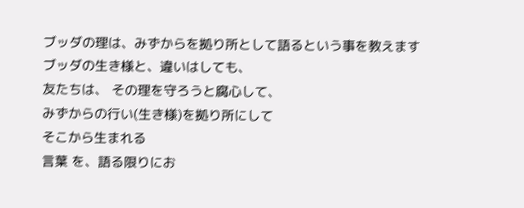ブッダの理は、みずからを拠り所として語るという事を教えます
ブッダの生き様と、違いはしても、
友たちは、 その理を守ろうと腐心して、
みずからの行い(生き様)を拠り所にして
そこから生まれる
言葉 を、語る限りにお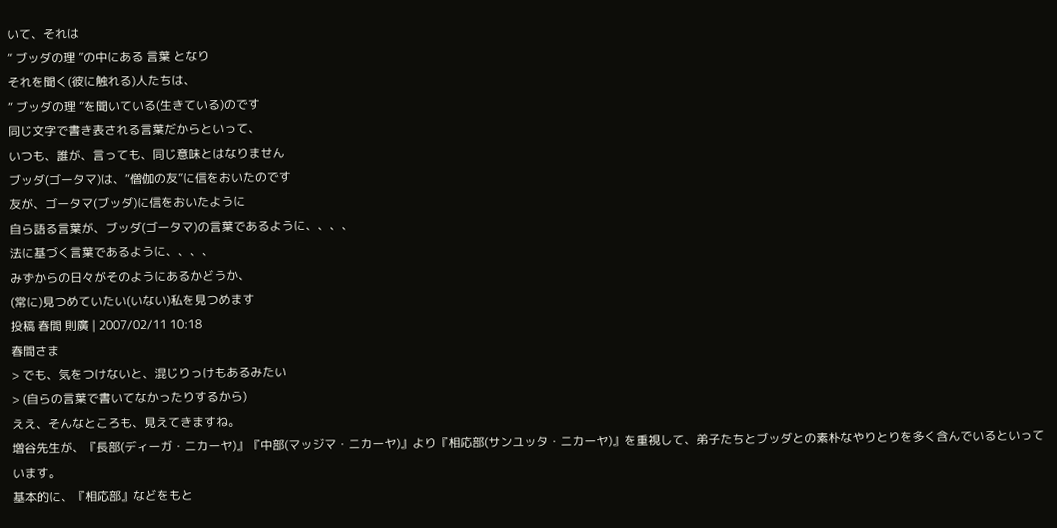いて、それは
“ ブッダの理 ”の中にある 言葉 となり
それを聞く(彼に触れる)人たちは、
“ ブッダの理 ”を聞いている(生きている)のです
同じ文字で書き表される言葉だからといって、
いつも、誰が、言っても、同じ意味とはなりません
ブッダ(ゴータマ)は、“僧伽の友”に信をおいたのです
友が、ゴータマ(ブッダ)に信をおいたように
自ら語る言葉が、ブッダ(ゴータマ)の言葉であるように、、、、
法に基づく言葉であるように、、、、
みずからの日々がそのようにあるかどうか、
(常に)見つめていたい(いない)私を見つめます
投稿 春間 則廣 | 2007/02/11 10:18
春間さま
> でも、気をつけないと、混じりっけもあるみたい
> (自らの言葉で書いてなかったりするから)
ええ、そんなところも、見えてきますね。
増谷先生が、『長部(ディーガ・ニカーヤ)』『中部(マッジマ・ニカーヤ)』より『相応部(サンユッタ・ニカーヤ)』を重視して、弟子たちとブッダとの素朴なやりとりを多く含んでいるといっています。
基本的に、『相応部』などをもと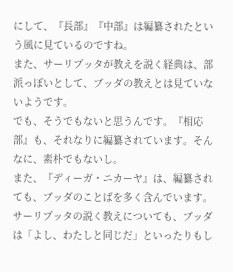にして、『長部』『中部』は編纂されたという風に見ているのですね。
また、サーリプッタが教えを説く経典は、部派っぽいとして、ブッダの教えとは見ていないようです。
でも、そうでもないと思うんです。『相応部』も、それなりに編纂されています。そんなに、素朴でもないし。
また、『ディーガ・ニカーヤ』は、編纂されても、ブッダのことばを多く含んでいます。
サーリプッタの説く教えについても、ブッダは「よし、わたしと同じだ」といったりもし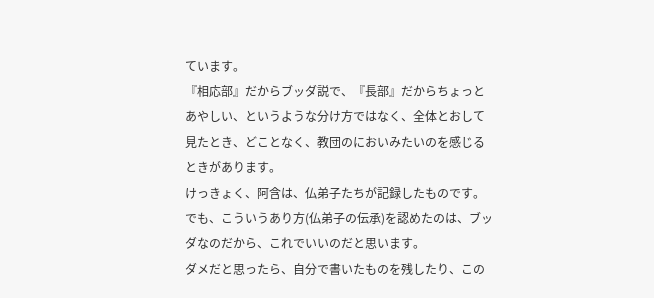ています。
『相応部』だからブッダ説で、『長部』だからちょっとあやしい、というような分け方ではなく、全体とおして見たとき、どことなく、教団のにおいみたいのを感じるときがあります。
けっきょく、阿含は、仏弟子たちが記録したものです。
でも、こういうあり方(仏弟子の伝承)を認めたのは、ブッダなのだから、これでいいのだと思います。
ダメだと思ったら、自分で書いたものを残したり、この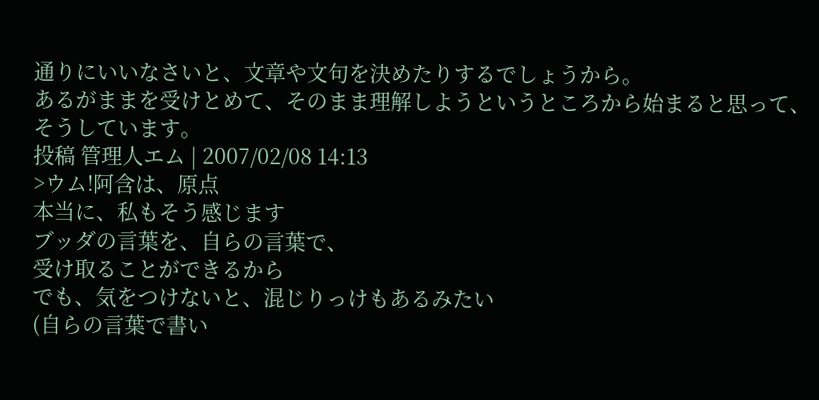通りにいいなさいと、文章や文句を決めたりするでしょうから。
あるがままを受けとめて、そのまま理解しようというところから始まると思って、そうしています。
投稿 管理人エム | 2007/02/08 14:13
>ウム!阿含は、原点
本当に、私もそう感じます
ブッダの言葉を、自らの言葉で、
受け取ることができるから
でも、気をつけないと、混じりっけもあるみたい
(自らの言葉で書い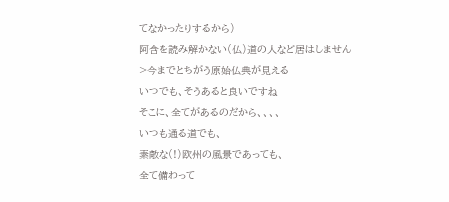てなかったりするから)
阿含を読み解かない(仏)道の人など居はしません
>今までとちがう原始仏典が見える
いつでも、そうあると良いですね
そこに、全てがあるのだから、、、、
いつも通る道でも、
素敵な(!)欧州の風景であっても、
全て備わって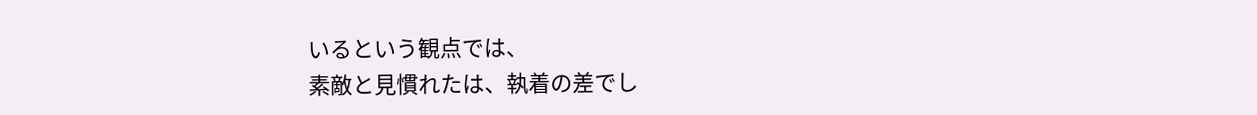いるという観点では、
素敵と見慣れたは、執着の差でし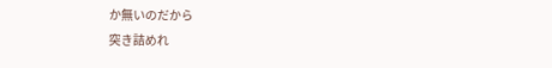か無いのだから
突き詰めれ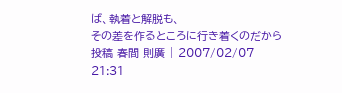ば、執着と解脱も、
その差を作るところに行き着くのだから
投稿 春間 則廣 | 2007/02/07 21:31